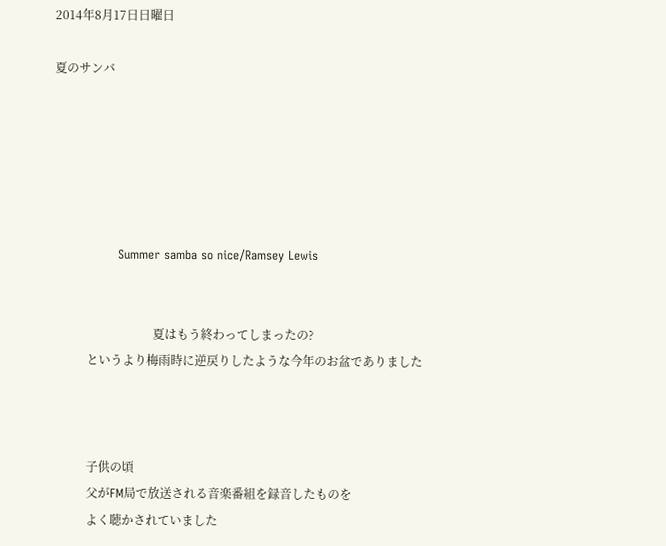2014年8月17日日曜日

夏のサンバ






                Summer samba so nice/Ramsey Lewis


                                 夏はもう終わってしまったの?
           というより梅雨時に逆戻りしたような今年のお盆でありました



           子供の頃
           父がFM局で放送される音楽番組を録音したものを
           よく聴かされていました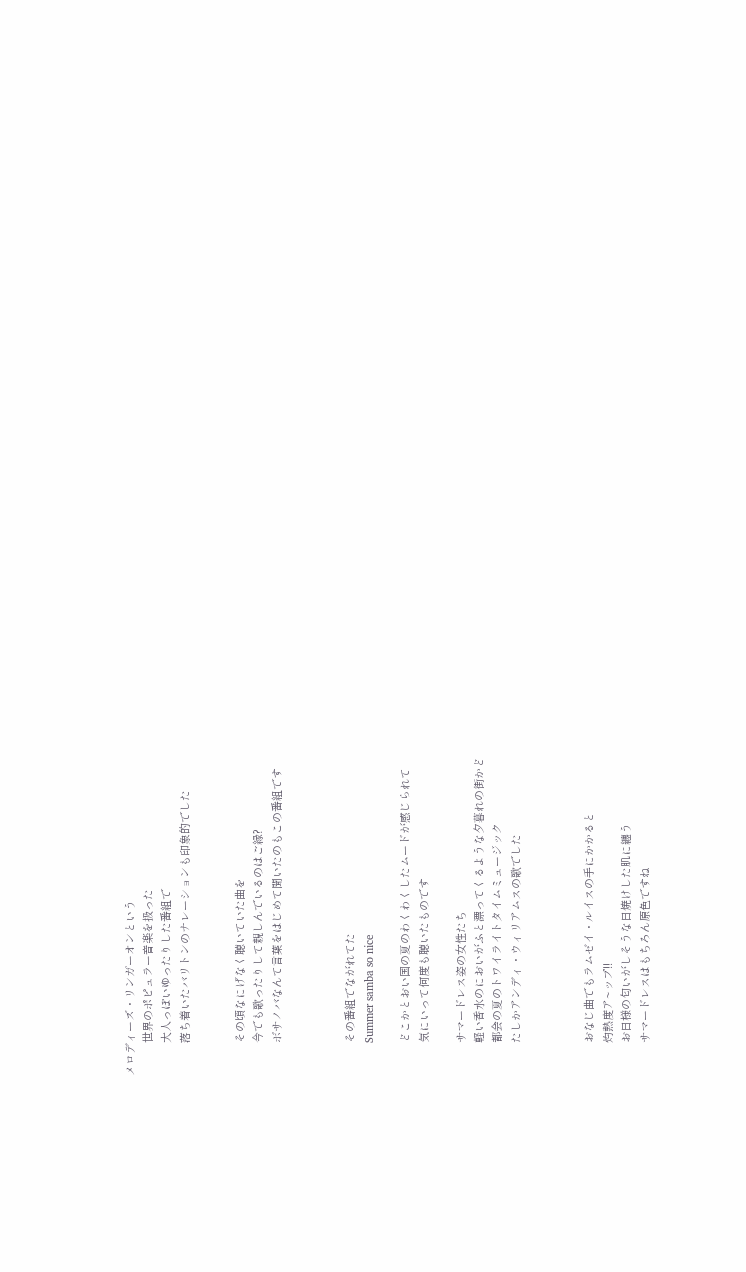メロディーズ・リンガーオンという
           世界のポピュラー音楽を扱った
           大人っぽいゆったりした番組で
           落ち着いたバリトンのナレーションも印象的でした


           その頃なにげなく聴いていた曲を
           今でも歌ったりして親しんでいるのはご縁?
           ボサノバなんて言葉をはじめて聞いたのもこの番組です



           その番組でながれてた
           Summer samba so nice

           どこかとおい国の夏のわくわくしたムードが感じられて
           気にいって何度も聴いたものです

           サマードレス姿の女性たち
           軽い香水のにおいがふと漂ってくるような夕暮れの街かど
           都会の夏のトワイライトタイムミュージック
           たしかアンディ・ウィリアムスの歌でした



           おなじ曲でもラムゼイ・ルイスの手にかかると
           灼熱度ア~ップ!!
           お日様の匂いがしそうな日焼けした肌に纏う
           サマードレスはもちろん原色ですね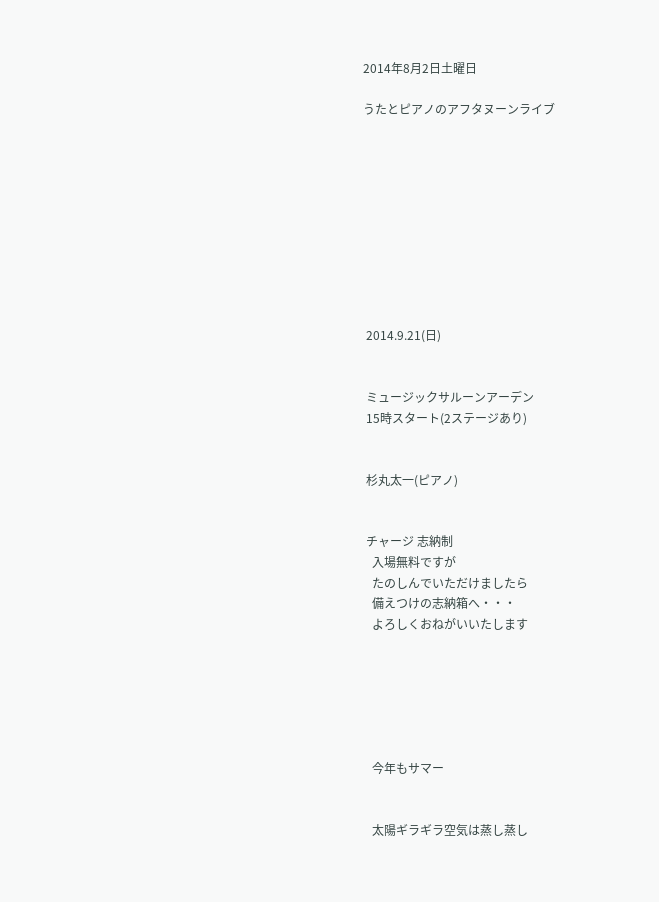2014年8月2日土曜日

うたとピアノのアフタヌーンライブ










 2014.9.21(日)


 ミュージックサルーンアーデン
 15時スタート(2ステージあり)


 杉丸太一(ピアノ)


 チャージ 志納制
   入場無料ですが
   たのしんでいただけましたら
   備えつけの志納箱へ・・・
   よろしくおねがいいたします






   今年もサマー


   太陽ギラギラ空気は蒸し蒸し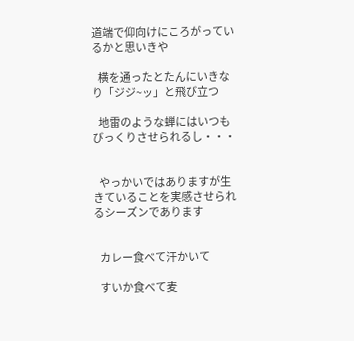道端で仰向けにころがっているかと思いきや

   横を通ったとたんにいきなり「ジジ~ッ」と飛び立つ

   地雷のような蝉にはいつもびっくりさせられるし・・・


   やっかいではありますが生きていることを実感させられるシーズンであります


   カレー食べて汗かいて

   すいか食べて麦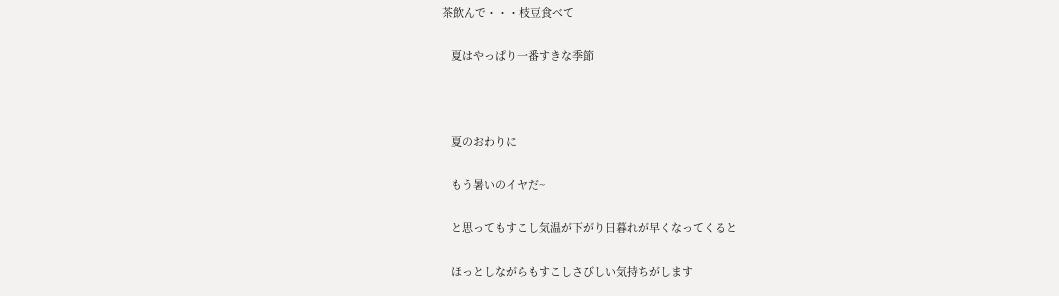茶飲んで・・・枝豆食べて

   夏はやっぱり一番すきな季節



   夏のおわりに

   もう暑いのイヤだ~

   と思ってもすこし気温が下がり日暮れが早くなってくると

   ほっとしながらもすこしさびしい気持ちがします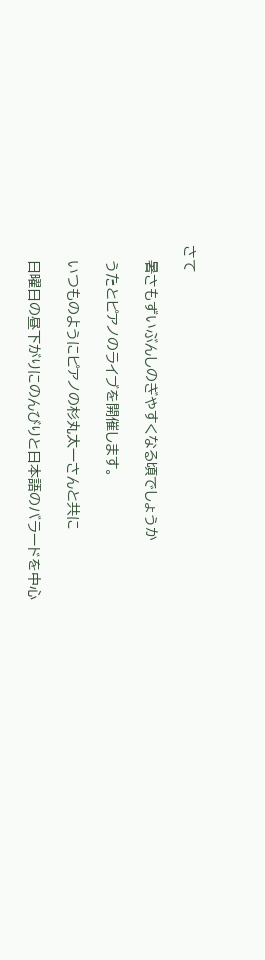さて

   暑さもずいぶんしのぎやすくなる頃でしょうか

   うたとピアノのライブを開催します。

   いつものようにピアノの杉丸太一さんと共に

   日曜日の昼下がりにのんびりと日本語のバラードを中心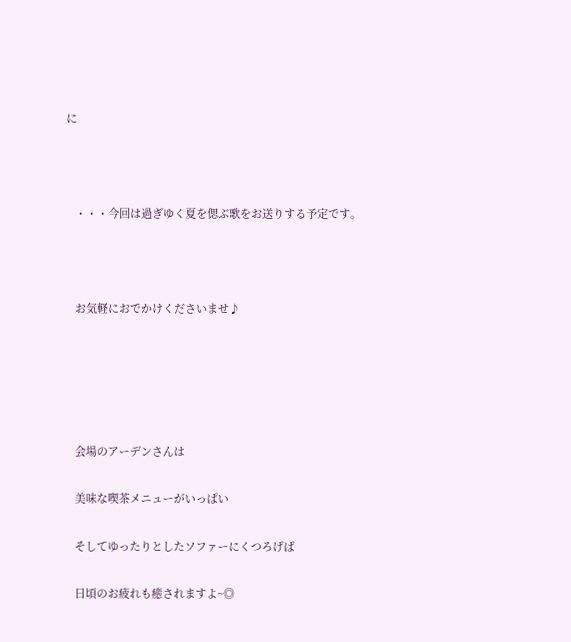に



   ・・・今回は過ぎゆく夏を偲ぶ歌をお送りする予定です。



   お気軽におでかけくださいませ♪





   会場のアーデンさんは

   美味な喫茶メニューがいっぱい

   そしてゆったりとしたソファーにくつろげば

   日頃のお疲れも癒されますよ~◎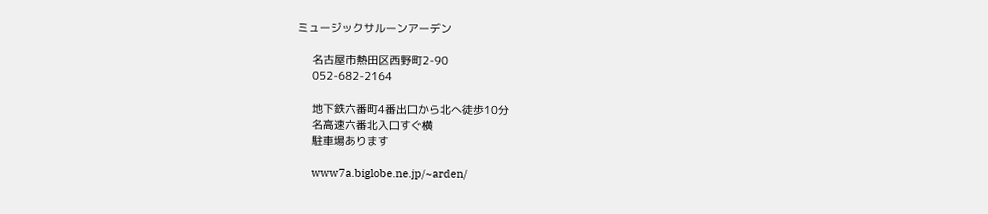ミュージックサルーンアーデン

     名古屋市熱田区西野町2-90
     052-682-2164

     地下鉄六番町4番出口から北へ徒歩10分
     名高速六番北入口すぐ横
     駐車場あります

     www7a.biglobe.ne.jp/~arden/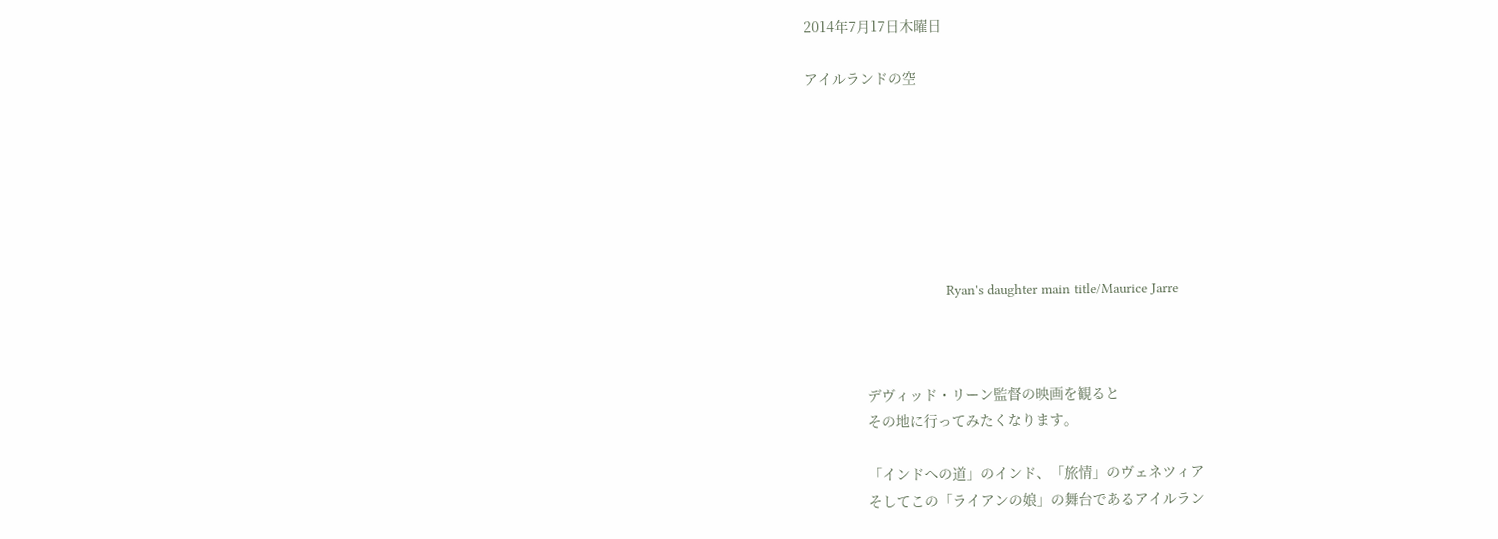2014年7月17日木曜日

アイルランドの空







                                   Ryan's daughter main title/Maurice Jarre



               デヴィッド・リーン監督の映画を観ると
               その地に行ってみたくなります。

               「インドへの道」のインド、「旅情」のヴェネツィア
               そしてこの「ライアンの娘」の舞台であるアイルラン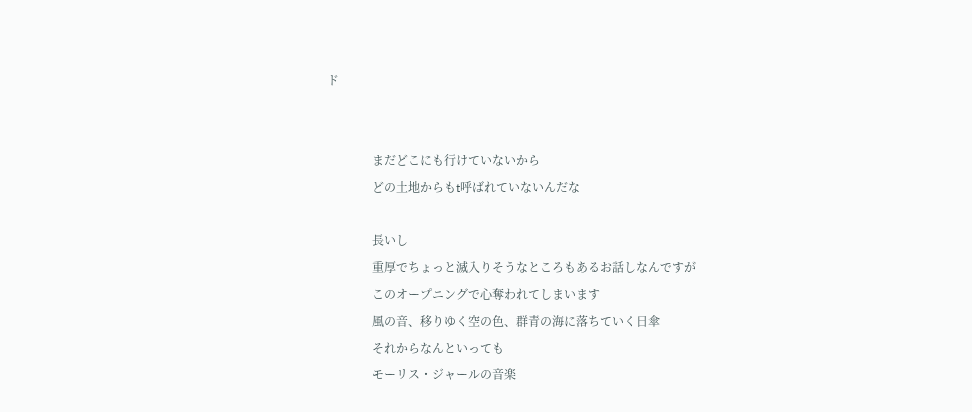ド


               まだどこにも行けていないから
               どの土地からもt呼ばれていないんだな

               長いし
               重厚でちょっと滅入りそうなところもあるお話しなんですが
               このオープニングで心奪われてしまいます
               風の音、移りゆく空の色、群青の海に落ちていく日傘
               それからなんといっても
               モーリス・ジャールの音楽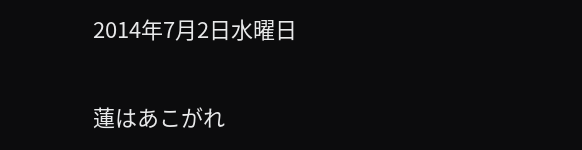2014年7月2日水曜日

蓮はあこがれ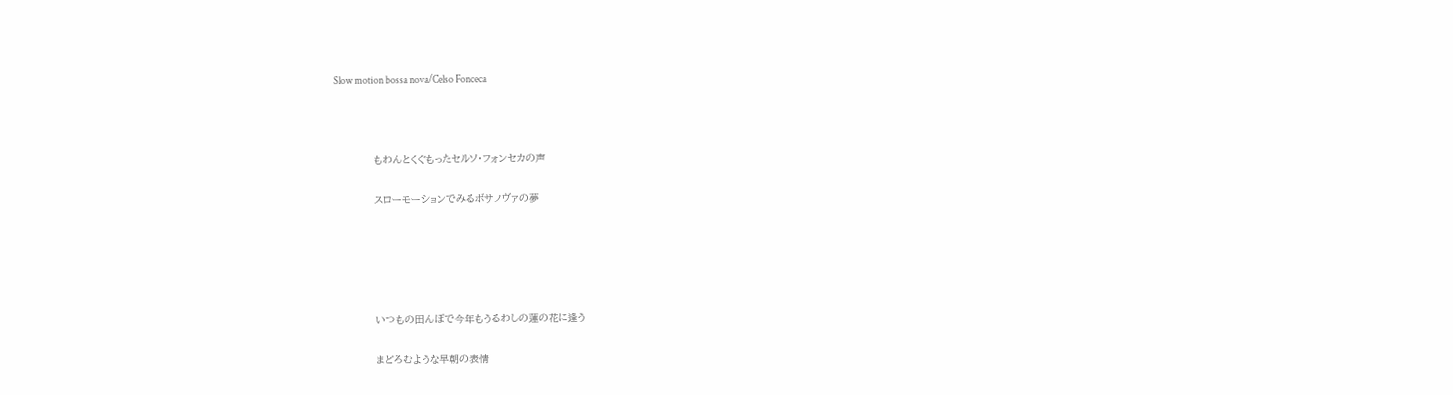Slow motion bossa nova/Celso Fonceca



             もわんとくぐもったセルソ・フォンセカの声

             スローモーションでみるボサノヴァの夢





             いつもの田んぼで今年もうるわしの蓮の花に逢う

             まどろむような早朝の表情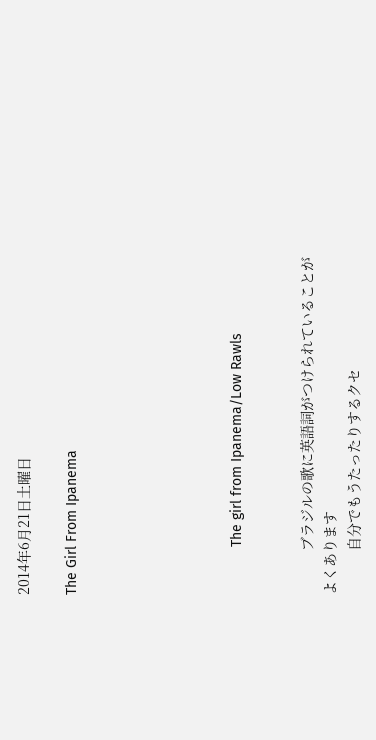2014年6月21日土曜日

The Girl From Ipanema






            The girl from Ipanema/Low Rawls


           ブラジルの歌に英語詞がつけられていることがよくあります
           自分でもうたったりするクセ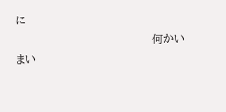に
                                  何かいまい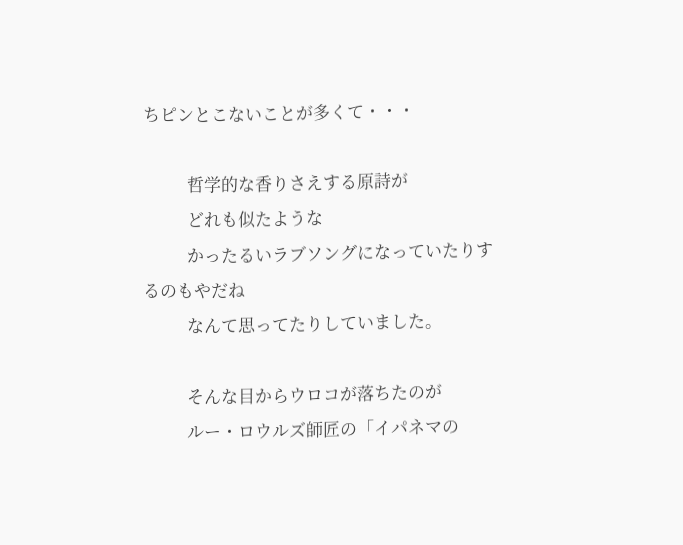ちピンとこないことが多くて・・・

           哲学的な香りさえする原詩が
           どれも似たような
           かったるいラブソングになっていたりするのもやだね
           なんて思ってたりしていました。

           そんな目からウロコが落ちたのが
           ルー・ロウルズ師匠の「イパネマの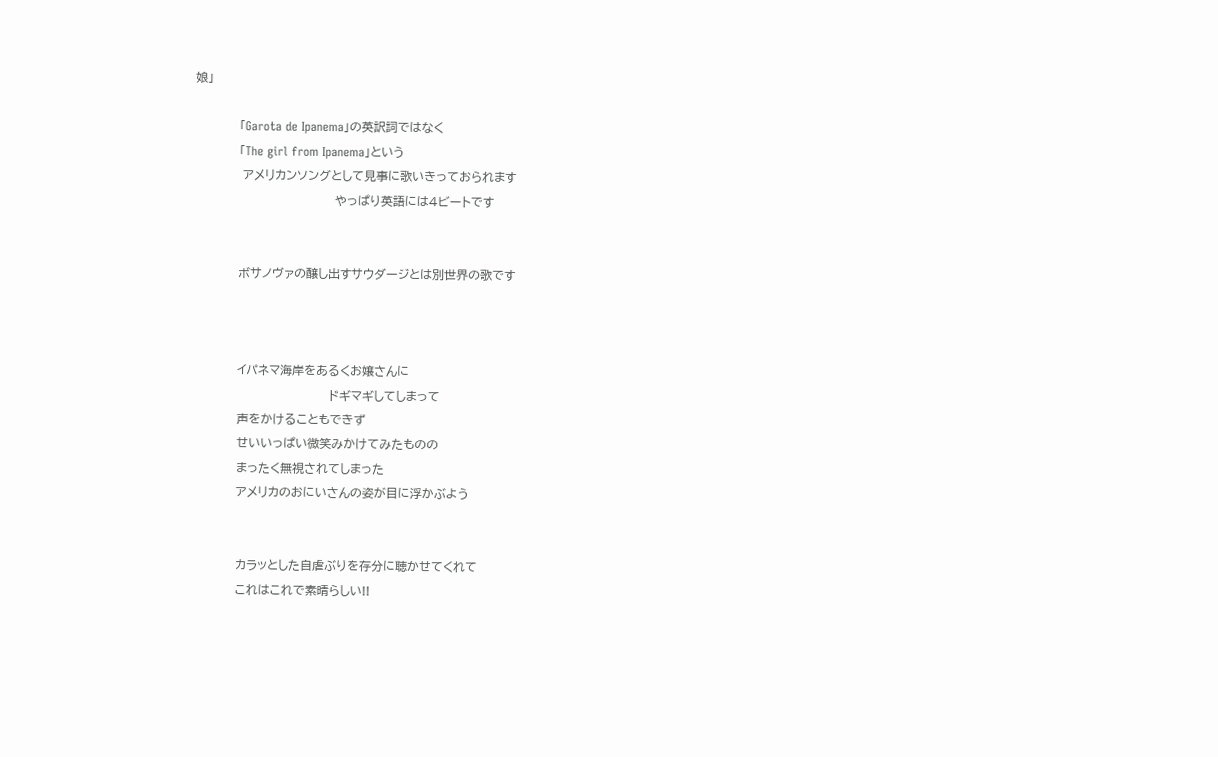娘」

           「Garota de Ipanema」の英訳詞ではなく
           「The girl from Ipanema」という
            アメリカンソングとして見事に歌いきっておられます
                                   やっぱり英語には4ビートです


           ボサノヴァの醸し出すサウダージとは別世界の歌です



           イパネマ海岸をあるくお嬢さんに
                                  ドギマギしてしまって
           声をかけることもできず
           せいいっぱい微笑みかけてみたものの
           まったく無視されてしまった
           アメリカのおにいさんの姿が目に浮かぶよう


           カラッとした自虐ぶりを存分に聴かせてくれて
           これはこれで素晴らしい!!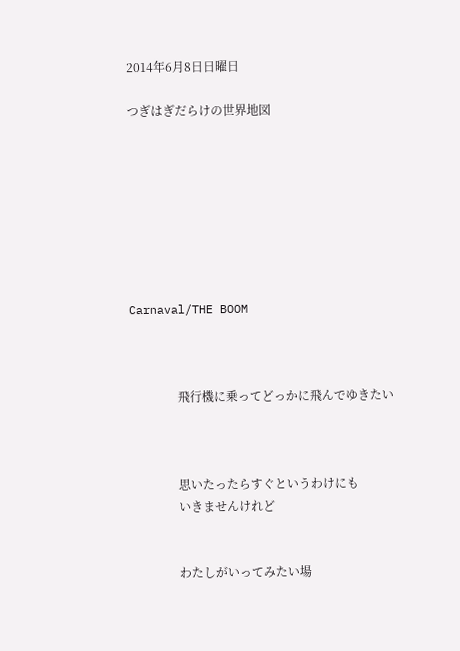2014年6月8日日曜日

つぎはぎだらけの世界地図








Carnaval/THE BOOM



                飛行機に乗ってどっかに飛んでゆきたい



                思いたったらすぐというわけにも
                いきませんけれど


                わたしがいってみたい場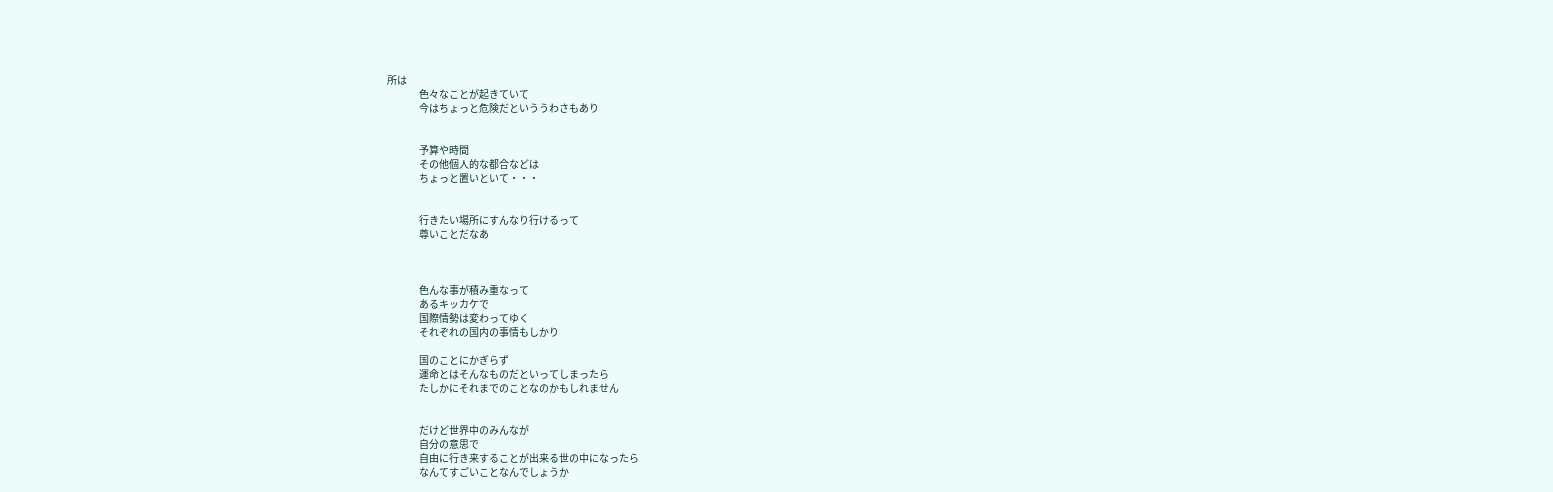所は
                色々なことが起きていて
                今はちょっと危険だといううわさもあり


                予算や時間
                その他個人的な都合などは
                ちょっと置いといて・・・


                行きたい場所にすんなり行けるって
                尊いことだなあ



                色んな事が積み重なって
                あるキッカケで
                国際情勢は変わってゆく
                それぞれの国内の事情もしかり

                国のことにかぎらず
                運命とはそんなものだといってしまったら
                たしかにそれまでのことなのかもしれません


                だけど世界中のみんなが
                自分の意思で
                自由に行き来することが出来る世の中になったら
                なんてすごいことなんでしょうか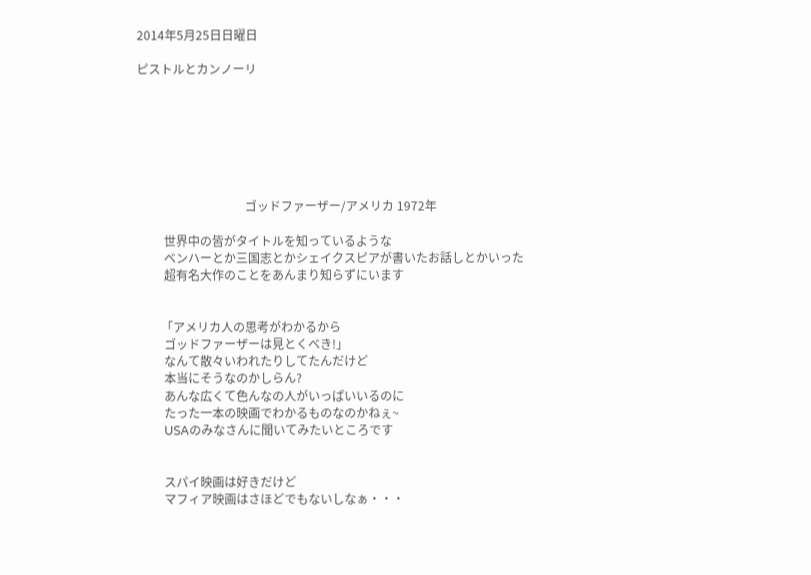2014年5月25日日曜日

ピストルとカンノーリ







                                    ゴッドファーザー/アメリカ 1972年

         世界中の皆がタイトルを知っているような
         ベンハーとか三国志とかシェイクスピアが書いたお話しとかいった
         超有名大作のことをあんまり知らずにいます


        「アメリカ人の思考がわかるから
         ゴッドファーザーは見とくべき!」
         なんて散々いわれたりしてたんだけど
         本当にそうなのかしらん?
         あんな広くて色んなの人がいっぱいいるのに
         たった一本の映画でわかるものなのかねぇ~
         USAのみなさんに聞いてみたいところです


         スパイ映画は好きだけど
         マフィア映画はさほどでもないしなぁ・・・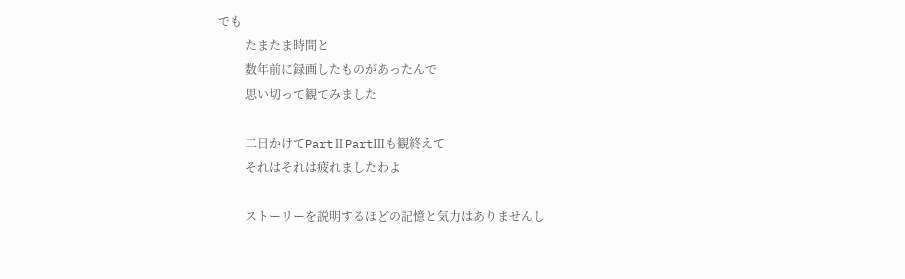でも
         たまたま時間と
         数年前に録画したものがあったんで
         思い切って観てみました

         二日かけてPartⅡPartⅢも観終えて
         それはそれは疲れましたわよ

         ストーリーを説明するほどの記憶と気力はありませんし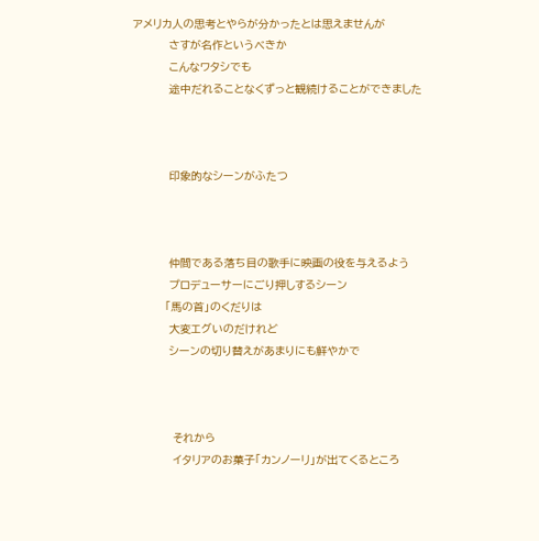アメリカ人の思考とやらが分かったとは思えませんが
         さすが名作というべきか
         こんなワタシでも
         途中だれることなくずっと観続けることができました



         印象的なシーンがふたつ



         仲間である落ち目の歌手に映画の役を与えるよう
         プロデューサーにごり押しするシーン
        「馬の首」のくだりは
         大変エグいのだけれど
         シーンの切り替えがあまりにも鮮やかで



          それから
          イタリアのお菓子「カンノーリ」が出てくるところ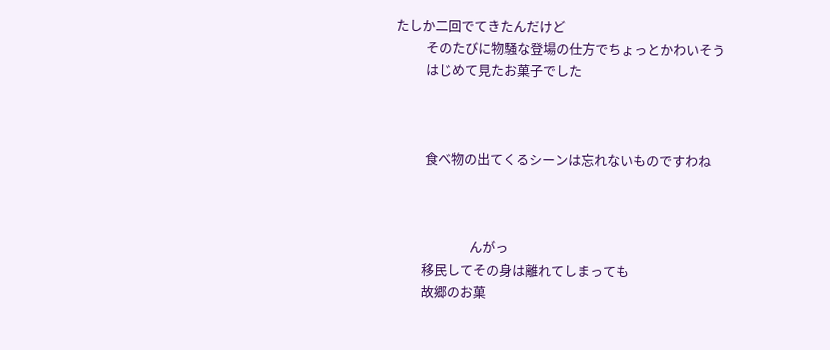たしか二回でてきたんだけど
          そのたびに物騒な登場の仕方でちょっとかわいそう
          はじめて見たお菓子でした



          食べ物の出てくるシーンは忘れないものですわね



                         んがっ
         移民してその身は離れてしまっても
         故郷のお菓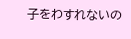子をわすれないの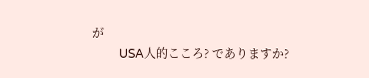が
         USA人的こころ? でありますか?